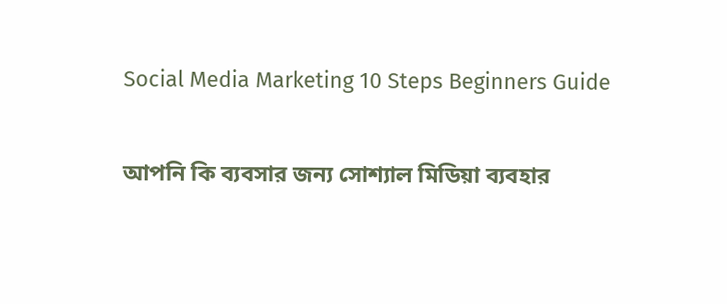Social Media Marketing 10 Steps Beginners Guide

আপনি কি ব্যবসার জন্য সোশ্যাল মিডিয়া ব্যবহার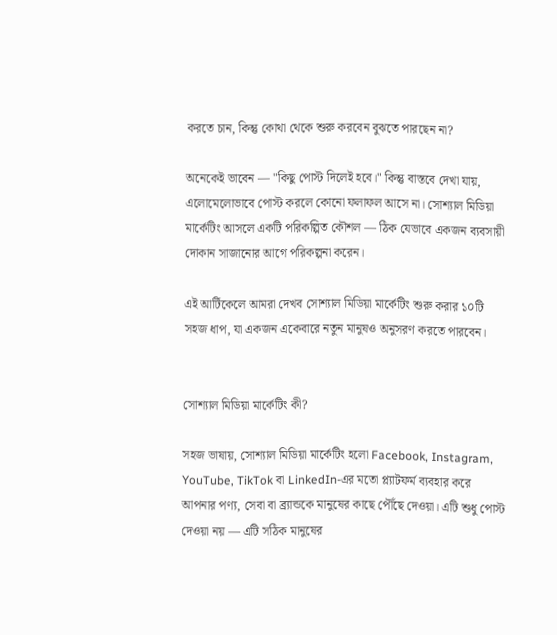করতে চান, কিন্তু কোথা থেকে শুরু করবেন বুঝতে পারছেন না?

অনেকেই ভাবেন — "কিছু পোস্ট দিলেই হবে।" কিন্তু বাস্তবে দেখা যায়, এলোমেলোভাবে পোস্ট করলে কোনো ফলাফল আসে না। সোশ্যাল মিডিয়া মার্কেটিং আসলে একটি পরিকল্পিত কৌশল — ঠিক যেভাবে একজন ব্যবসায়ী দোকান সাজানোর আগে পরিকল্পনা করেন।

এই আর্টিকেলে আমরা দেখব সোশ্যাল মিডিয়া মার্কেটিং শুরু করার ১০টি সহজ ধাপ, যা একজন একেবারে নতুন মানুষও অনুসরণ করতে পারবেন।


সোশ্যাল মিডিয়া মার্কেটিং কী?

সহজ ভাষায়, সোশ্যাল মিডিয়া মার্কেটিং হলো Facebook, Instagram, YouTube, TikTok বা LinkedIn-এর মতো প্ল্যাটফর্ম ব্যবহার করে আপনার পণ্য, সেবা বা ব্র্যান্ডকে মানুষের কাছে পৌঁছে দেওয়া। এটি শুধু পোস্ট দেওয়া নয় — এটি সঠিক মানুষের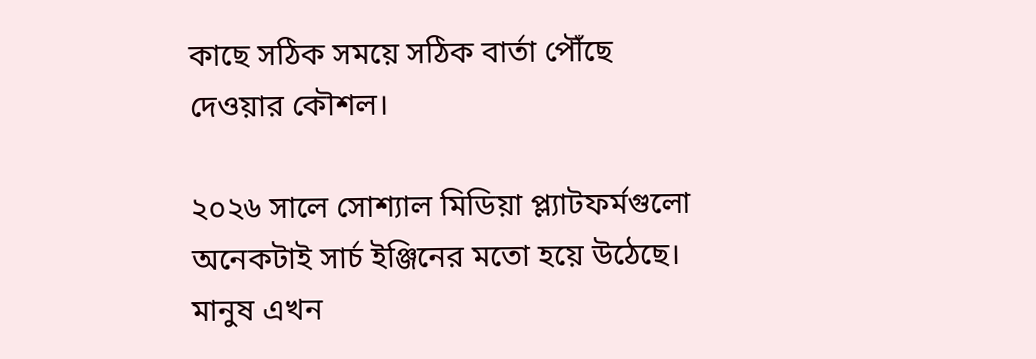কাছে সঠিক সময়ে সঠিক বার্তা পৌঁছে দেওয়ার কৌশল।

২০২৬ সালে সোশ্যাল মিডিয়া প্ল্যাটফর্মগুলো অনেকটাই সার্চ ইঞ্জিনের মতো হয়ে উঠেছে। মানুষ এখন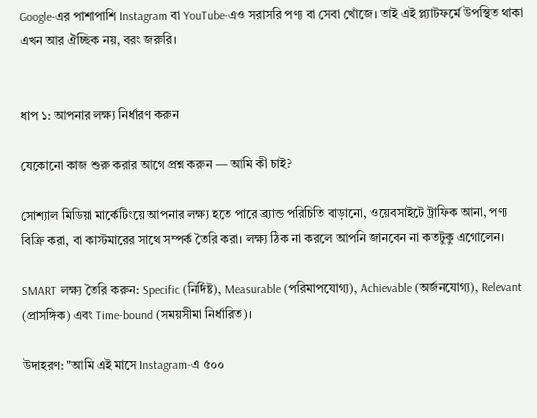Google-এর পাশাপাশি Instagram বা YouTube-এও সরাসরি পণ্য বা সেবা খোঁজে। তাই এই প্ল্যাটফর্মে উপস্থিত থাকা এখন আর ঐচ্ছিক নয়, বরং জরুরি।


ধাপ ১: আপনার লক্ষ্য নির্ধারণ করুন

যেকোনো কাজ শুরু করার আগে প্রশ্ন করুন — আমি কী চাই?

সোশ্যাল মিডিয়া মার্কেটিংয়ে আপনার লক্ষ্য হতে পারে ব্র্যান্ড পরিচিতি বাড়ানো, ওয়েবসাইটে ট্রাফিক আনা, পণ্য বিক্রি করা, বা কাস্টমারের সাথে সম্পর্ক তৈরি করা। লক্ষ্য ঠিক না করলে আপনি জানবেন না কতটুকু এগোলেন।

SMART লক্ষ্য তৈরি করুন: Specific (নির্দিষ্ট), Measurable (পরিমাপযোগ্য), Achievable (অর্জনযোগ্য), Relevant (প্রাসঙ্গিক) এবং Time-bound (সময়সীমা নির্ধারিত)।

উদাহরণ: "আমি এই মাসে Instagram-এ ৫০০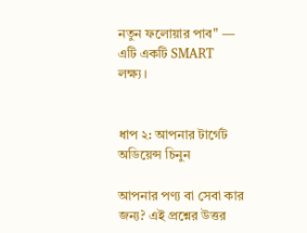নতুন ফলোয়ার পাব" — এটি একটি SMART লক্ষ্য।


ধাপ ২: আপনার টার্গেট অডিয়েন্স চিনুন

আপনার পণ্য বা সেবা কার জন্য? এই প্রশ্নের উত্তর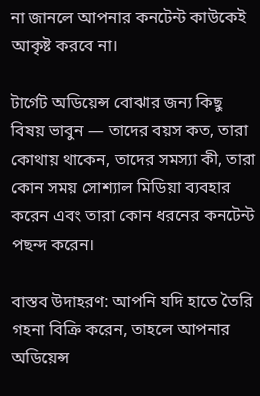না জানলে আপনার কনটেন্ট কাউকেই আকৃষ্ট করবে না।

টার্গেট অডিয়েন্স বোঝার জন্য কিছু বিষয় ভাবুন — তাদের বয়স কত, তারা কোথায় থাকেন, তাদের সমস্যা কী, তারা কোন সময় সোশ্যাল মিডিয়া ব্যবহার করেন এবং তারা কোন ধরনের কনটেন্ট পছন্দ করেন।

বাস্তব উদাহরণ: আপনি যদি হাতে তৈরি গহনা বিক্রি করেন, তাহলে আপনার অডিয়েন্স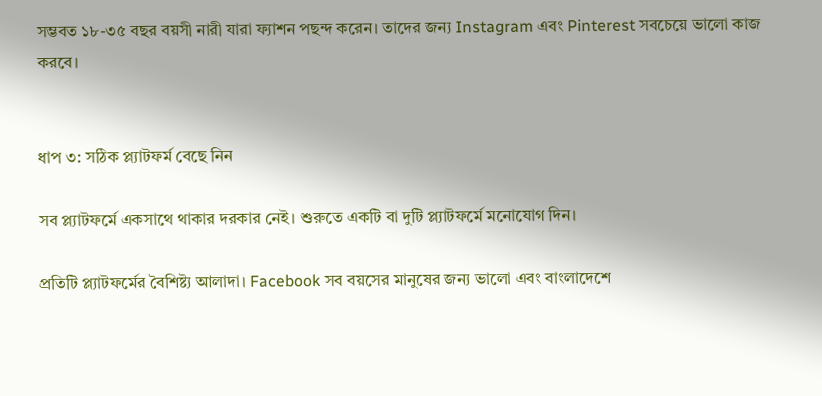সম্ভবত ১৮-৩৫ বছর বয়সী নারী যারা ফ্যাশন পছন্দ করেন। তাদের জন্য Instagram এবং Pinterest সবচেয়ে ভালো কাজ করবে।


ধাপ ৩: সঠিক প্ল্যাটফর্ম বেছে নিন

সব প্ল্যাটফর্মে একসাথে থাকার দরকার নেই। শুরুতে একটি বা দুটি প্ল্যাটফর্মে মনোযোগ দিন।

প্রতিটি প্ল্যাটফর্মের বৈশিষ্ট্য আলাদা। Facebook সব বয়সের মানুষের জন্য ভালো এবং বাংলাদেশে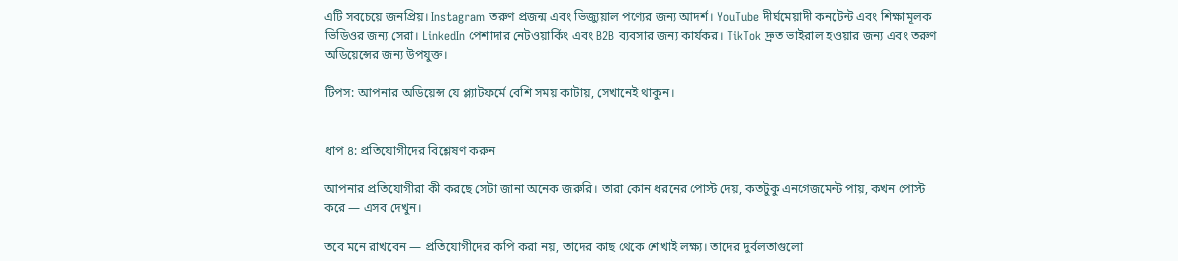এটি সবচেয়ে জনপ্রিয়। Instagram তরুণ প্রজন্ম এবং ভিজ্যুয়াল পণ্যের জন্য আদর্শ। YouTube দীর্ঘমেয়াদী কনটেন্ট এবং শিক্ষামূলক ভিডিওর জন্য সেরা। LinkedIn পেশাদার নেটওয়ার্কিং এবং B2B ব্যবসার জন্য কার্যকর। TikTok দ্রুত ভাইরাল হওয়ার জন্য এবং তরুণ অডিয়েন্সের জন্য উপযুক্ত।

টিপস: আপনার অডিয়েন্স যে প্ল্যাটফর্মে বেশি সময় কাটায়, সেখানেই থাকুন।


ধাপ ৪: প্রতিযোগীদের বিশ্লেষণ করুন

আপনার প্রতিযোগীরা কী করছে সেটা জানা অনেক জরুরি। তারা কোন ধরনের পোস্ট দেয়, কতটুকু এনগেজমেন্ট পায়, কখন পোস্ট করে — এসব দেখুন।

তবে মনে রাখবেন — প্রতিযোগীদের কপি করা নয়, তাদের কাছ থেকে শেখাই লক্ষ্য। তাদের দুর্বলতাগুলো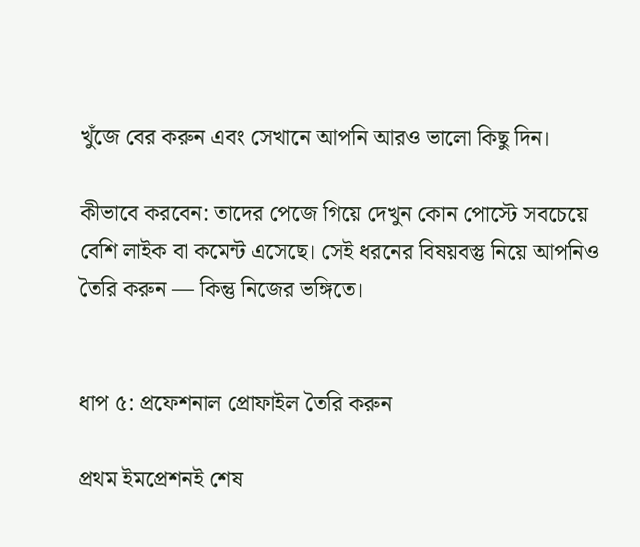খুঁজে বের করুন এবং সেখানে আপনি আরও ভালো কিছু দিন।

কীভাবে করবেন: তাদের পেজে গিয়ে দেখুন কোন পোস্টে সবচেয়ে বেশি লাইক বা কমেন্ট এসেছে। সেই ধরনের বিষয়বস্তু নিয়ে আপনিও তৈরি করুন — কিন্তু নিজের ভঙ্গিতে।


ধাপ ৫: প্রফেশনাল প্রোফাইল তৈরি করুন

প্রথম ইমপ্রেশনই শেষ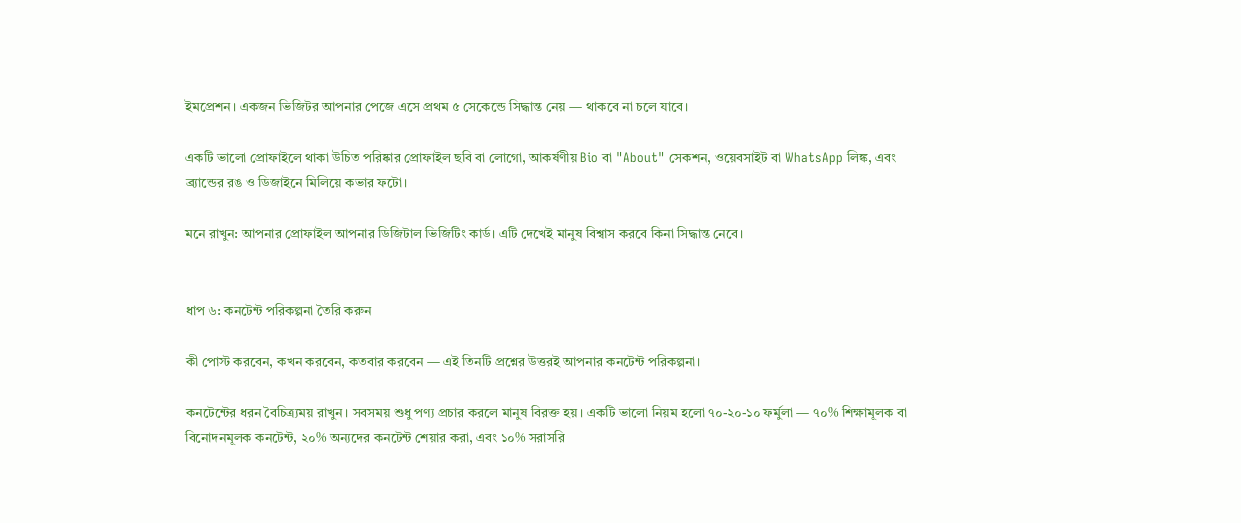ইমপ্রেশন। একজন ভিজিটর আপনার পেজে এসে প্রথম ৫ সেকেন্ডে সিদ্ধান্ত নেয় — থাকবে না চলে যাবে।

একটি ভালো প্রোফাইলে থাকা উচিত পরিষ্কার প্রোফাইল ছবি বা লোগো, আকর্ষণীয় Bio বা "About" সেকশন, ওয়েবসাইট বা WhatsApp লিঙ্ক, এবং ব্র্যান্ডের রঙ ও ডিজাইনে মিলিয়ে কভার ফটো।

মনে রাখুন: আপনার প্রোফাইল আপনার ডিজিটাল ভিজিটিং কার্ড। এটি দেখেই মানুষ বিশ্বাস করবে কিনা সিদ্ধান্ত নেবে।


ধাপ ৬: কনটেন্ট পরিকল্পনা তৈরি করুন

কী পোস্ট করবেন, কখন করবেন, কতবার করবেন — এই তিনটি প্রশ্নের উত্তরই আপনার কনটেন্ট পরিকল্পনা।

কনটেন্টের ধরন বৈচিত্র্যময় রাখুন। সবসময় শুধু পণ্য প্রচার করলে মানুষ বিরক্ত হয়। একটি ভালো নিয়ম হলো ৭০-২০-১০ ফর্মুলা — ৭০% শিক্ষামূলক বা বিনোদনমূলক কনটেন্ট, ২০% অন্যদের কনটেন্ট শেয়ার করা, এবং ১০% সরাসরি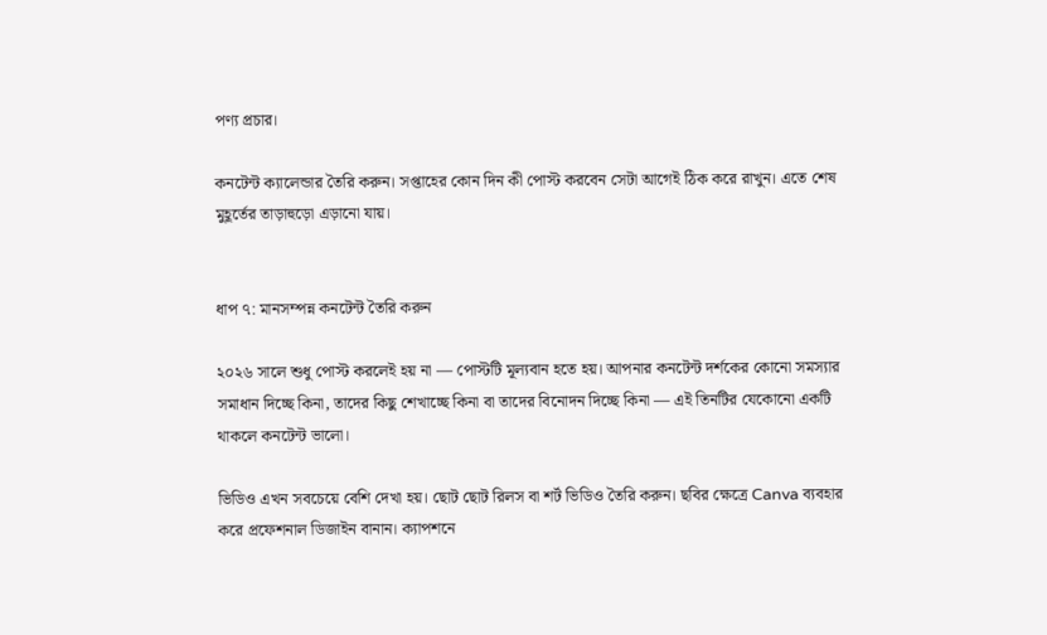পণ্য প্রচার।

কনটেন্ট ক্যালেন্ডার তৈরি করুন। সপ্তাহের কোন দিন কী পোস্ট করবেন সেটা আগেই ঠিক করে রাখুন। এতে শেষ মুহূর্তের তাড়াহুড়ো এড়ানো যায়।


ধাপ ৭: মানসম্পন্ন কনটেন্ট তৈরি করুন

২০২৬ সালে শুধু পোস্ট করলেই হয় না — পোস্টটি মূল্যবান হতে হয়। আপনার কনটেন্ট দর্শকের কোনো সমস্যার সমাধান দিচ্ছে কিনা, তাদের কিছু শেখাচ্ছে কিনা বা তাদের বিনোদন দিচ্ছে কিনা — এই তিনটির যেকোনো একটি থাকলে কনটেন্ট ভালো।

ভিডিও এখন সবচেয়ে বেশি দেখা হয়। ছোট ছোট রিলস বা শর্ট ভিডিও তৈরি করুন। ছবির ক্ষেত্রে Canva ব্যবহার করে প্রফেশনাল ডিজাইন বানান। ক্যাপশনে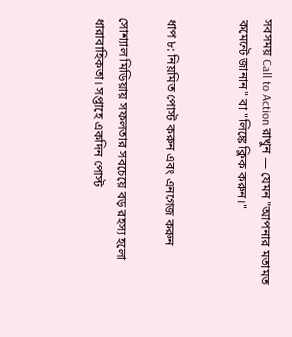সবসময় Call to Action রাখুন — যেমন "আপনার মতামত কমেন্টে জানান" বা "লিঙ্কে ক্লিক করুন।"


ধাপ ৮: নিয়মিত পোস্ট করুন এবং এনগেজ করুন

সোশ্যাল মিডিয়ায় সফলতার সবচেয়ে বড় রহস্য হলো ধারাবাহিকতা। সপ্তাহে একদিন পোস্ট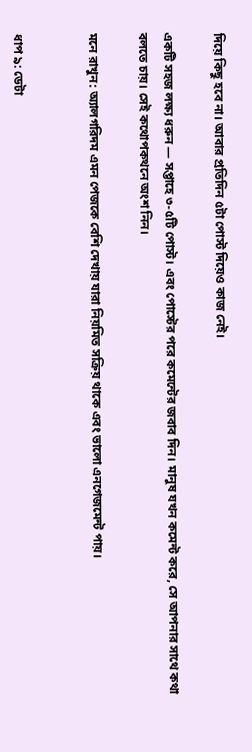দিয়ে কিছু হবে না। আবার প্রতিদিন ৫টা পোস্ট দিয়েও কাজ নেই।

একটি সহজ লক্ষ্য ধরুন — সপ্তাহে ৩-৫টি পোস্ট। এবং পোস্টের পরে কমেন্টের জবাব দিন। মানুষ যখন কমেন্ট করে, সে আপনার সাথে কথা বলতে চায়। সেই কথোপকথনে অংশ নিন।

মনে রাখুন: অ্যালগরিদম এমন পেজকে বেশি দেখায় যারা নিয়মিত সক্রিয় থাকে এবং ভালো এনগেজমেন্ট পায়।


ধাপ ৯: ডেটা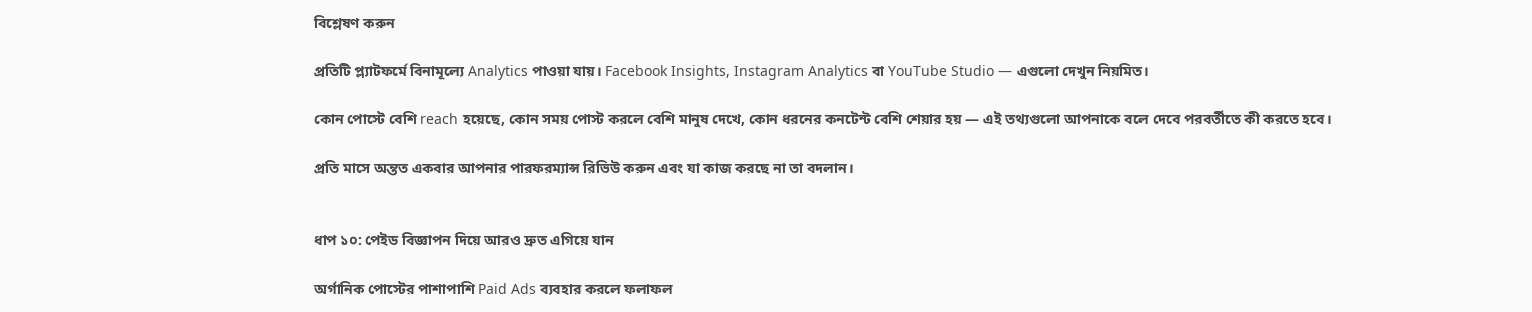বিশ্লেষণ করুন

প্রতিটি প্ল্যাটফর্মে বিনামূল্যে Analytics পাওয়া যায়। Facebook Insights, Instagram Analytics বা YouTube Studio — এগুলো দেখুন নিয়মিত।

কোন পোস্টে বেশি reach হয়েছে, কোন সময় পোস্ট করলে বেশি মানুষ দেখে, কোন ধরনের কনটেন্ট বেশি শেয়ার হয় — এই তথ্যগুলো আপনাকে বলে দেবে পরবর্তীতে কী করতে হবে।

প্রতি মাসে অন্তত একবার আপনার পারফরম্যান্স রিভিউ করুন এবং যা কাজ করছে না তা বদলান।


ধাপ ১০: পেইড বিজ্ঞাপন দিয়ে আরও দ্রুত এগিয়ে যান

অর্গানিক পোস্টের পাশাপাশি Paid Ads ব্যবহার করলে ফলাফল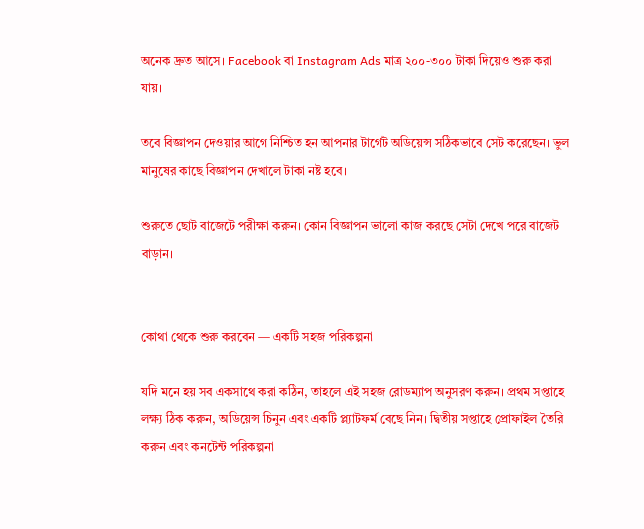অনেক দ্রুত আসে। Facebook বা Instagram Ads মাত্র ২০০-৩০০ টাকা দিয়েও শুরু করা যায়।

তবে বিজ্ঞাপন দেওয়ার আগে নিশ্চিত হন আপনার টার্গেট অডিয়েন্স সঠিকভাবে সেট করেছেন। ভুল মানুষের কাছে বিজ্ঞাপন দেখালে টাকা নষ্ট হবে।

শুরুতে ছোট বাজেটে পরীক্ষা করুন। কোন বিজ্ঞাপন ভালো কাজ করছে সেটা দেখে পরে বাজেট বাড়ান।


কোথা থেকে শুরু করবেন — একটি সহজ পরিকল্পনা

যদি মনে হয় সব একসাথে করা কঠিন, তাহলে এই সহজ রোডম্যাপ অনুসরণ করুন। প্রথম সপ্তাহে লক্ষ্য ঠিক করুন, অডিয়েন্স চিনুন এবং একটি প্ল্যাটফর্ম বেছে নিন। দ্বিতীয় সপ্তাহে প্রোফাইল তৈরি করুন এবং কনটেন্ট পরিকল্পনা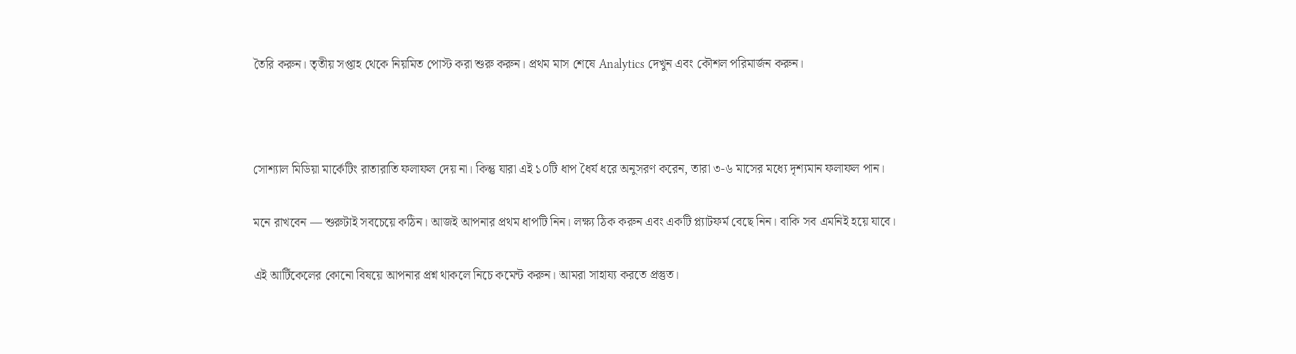তৈরি করুন। তৃতীয় সপ্তাহ থেকে নিয়মিত পোস্ট করা শুরু করুন। প্রথম মাস শেষে Analytics দেখুন এবং কৌশল পরিমার্জন করুন।



সোশ্যাল মিডিয়া মার্কেটিং রাতারাতি ফলাফল দেয় না। কিন্তু যারা এই ১০টি ধাপ ধৈর্য ধরে অনুসরণ করেন, তারা ৩-৬ মাসের মধ্যে দৃশ্যমান ফলাফল পান।

মনে রাখবেন — শুরুটাই সবচেয়ে কঠিন। আজই আপনার প্রথম ধাপটি নিন। লক্ষ্য ঠিক করুন এবং একটি প্ল্যাটফর্ম বেছে নিন। বাকি সব এমনিই হয়ে যাবে।

এই আর্টিকেলের কোনো বিষয়ে আপনার প্রশ্ন থাকলে নিচে কমেন্ট করুন। আমরা সাহায্য করতে প্রস্তুত।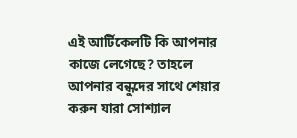এই আর্টিকেলটি কি আপনার কাজে লেগেছে? তাহলে আপনার বন্ধুদের সাথে শেয়ার করুন যারা সোশ্যাল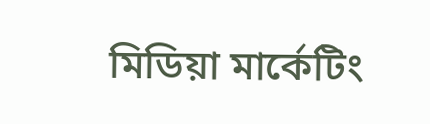মিডিয়া মার্কেটিং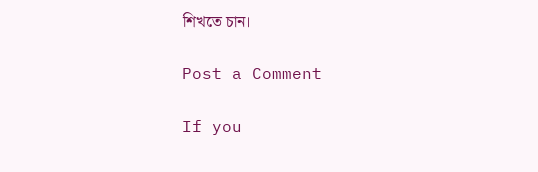শিখতে চান।

Post a Comment

If you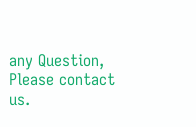any Question, Please contact us.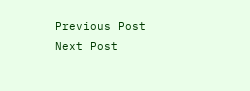Previous Post Next Post